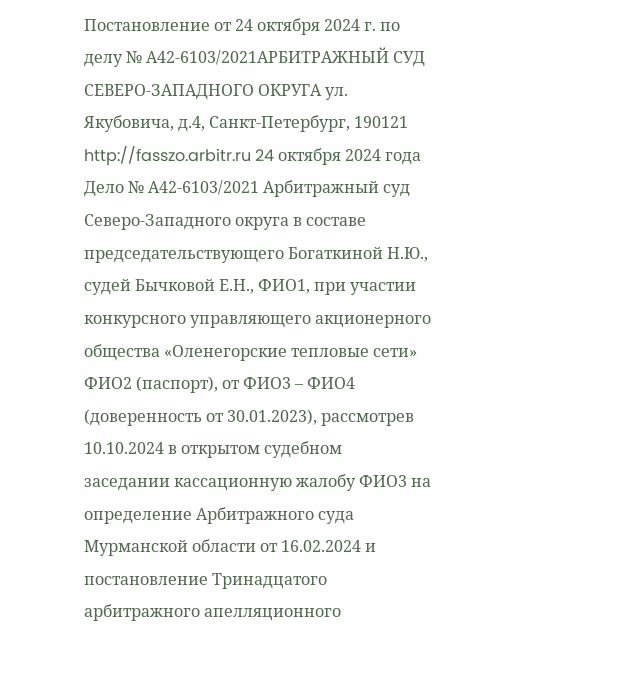Постановление от 24 октября 2024 г. по делу № А42-6103/2021АРБИТРАЖНЫЙ СУД СЕВЕРО-ЗАПАДНОГО ОКРУГА ул. Якубовича, д.4, Санкт-Петербург, 190121 http://fasszo.arbitr.ru 24 октября 2024 года Дело № А42-6103/2021 Арбитражный суд Северо-Западного округа в составе председательствующего Богаткиной Н.Ю., судей Бычковой Е.Н., ФИО1, при участии конкурсного управляющего акционерного общества «Оленегорские тепловые сети» ФИО2 (паспорт), от ФИО3 – ФИО4 (доверенность от 30.01.2023), рассмотрев 10.10.2024 в открытом судебном заседании кассационную жалобу ФИО3 на определение Арбитражного суда Мурманской области от 16.02.2024 и постановление Тринадцатого арбитражного апелляционного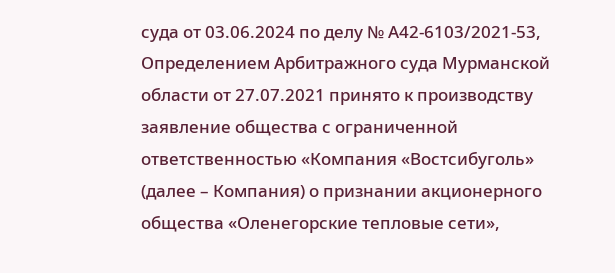суда от 03.06.2024 по делу № А42-6103/2021-53, Определением Арбитражного суда Мурманской области от 27.07.2021 принято к производству заявление общества с ограниченной ответственностью «Компания «Востсибуголь» (далее – Компания) о признании акционерного общества «Оленегорские тепловые сети»,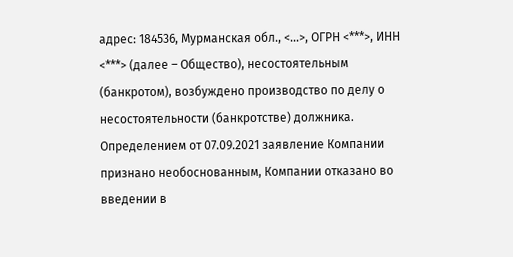адрес: 184536, Мурманская обл., <...>, ОГРН <***>, ИНН <***> (далее – Общество), несостоятельным (банкротом), возбуждено производство по делу о несостоятельности (банкротстве) должника. Определением от 07.09.2021 заявление Компании признано необоснованным, Компании отказано во введении в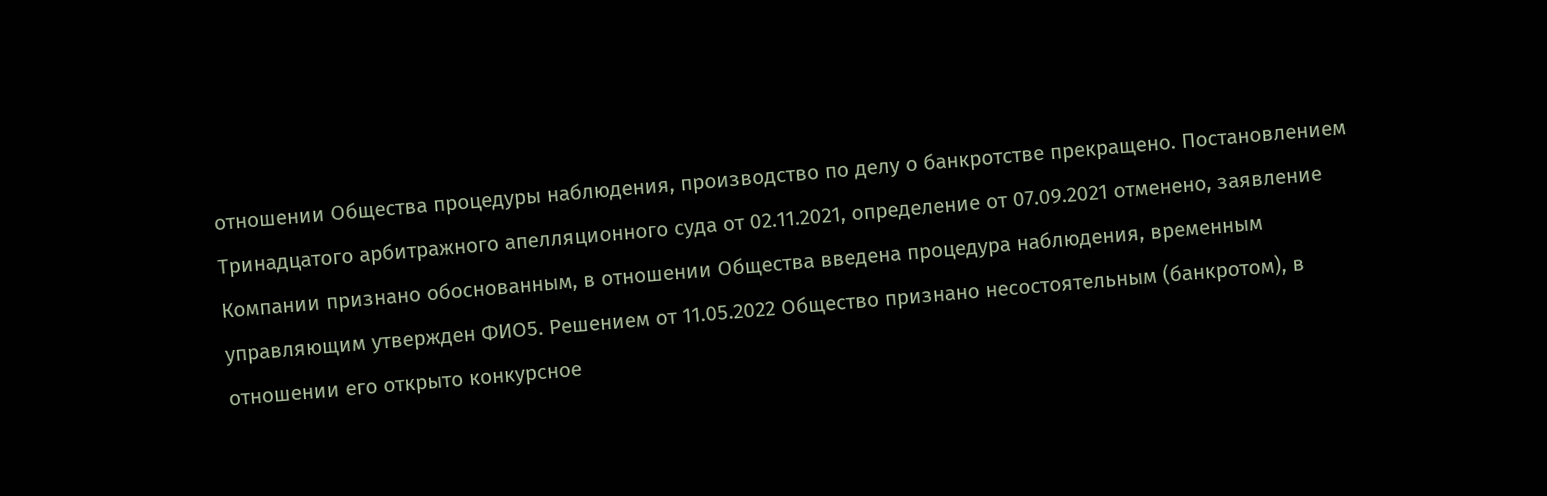отношении Общества процедуры наблюдения, производство по делу о банкротстве прекращено. Постановлением Тринадцатого арбитражного апелляционного суда от 02.11.2021, определение от 07.09.2021 отменено, заявление Компании признано обоснованным, в отношении Общества введена процедура наблюдения, временным управляющим утвержден ФИО5. Решением от 11.05.2022 Общество признано несостоятельным (банкротом), в отношении его открыто конкурсное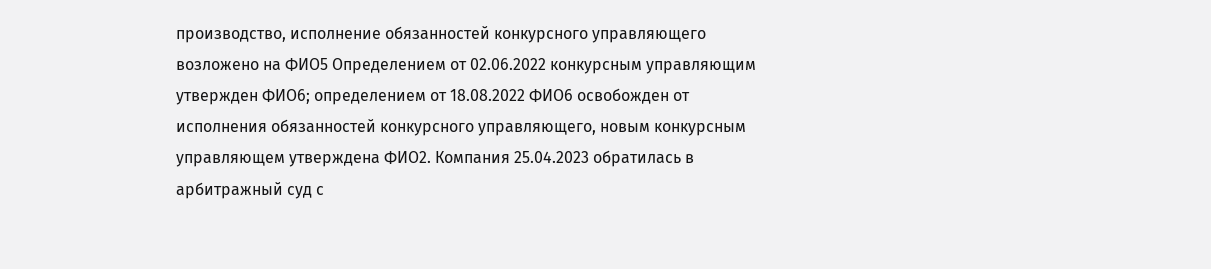производство, исполнение обязанностей конкурсного управляющего возложено на ФИО5 Определением от 02.06.2022 конкурсным управляющим утвержден ФИО6; определением от 18.08.2022 ФИО6 освобожден от исполнения обязанностей конкурсного управляющего, новым конкурсным управляющем утверждена ФИО2. Компания 25.04.2023 обратилась в арбитражный суд с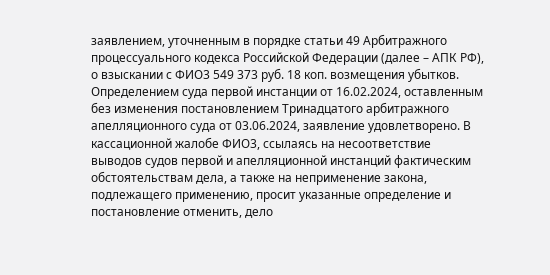заявлением, уточненным в порядке статьи 49 Арбитражного процессуального кодекса Российской Федерации (далее – АПК РФ), о взыскании с ФИО3 549 373 руб. 18 коп. возмещения убытков. Определением суда первой инстанции от 16.02.2024, оставленным без изменения постановлением Тринадцатого арбитражного апелляционного суда от 03.06.2024, заявление удовлетворено. В кассационной жалобе ФИО3, ссылаясь на несоответствие выводов судов первой и апелляционной инстанций фактическим обстоятельствам дела, а также на неприменение закона, подлежащего применению, просит указанные определение и постановление отменить, дело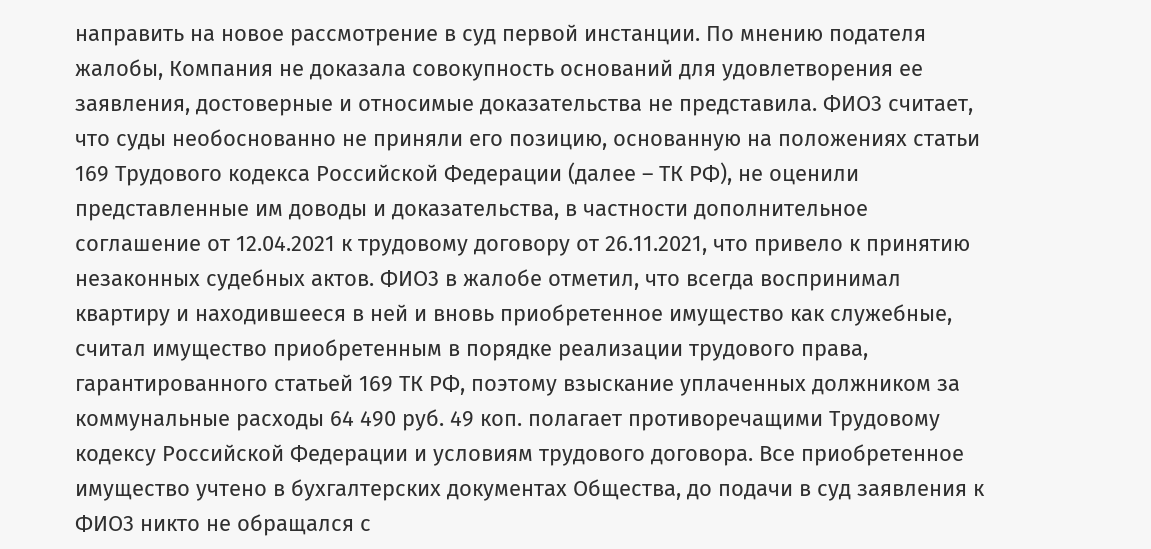направить на новое рассмотрение в суд первой инстанции. По мнению подателя жалобы, Компания не доказала совокупность оснований для удовлетворения ее заявления, достоверные и относимые доказательства не представила. ФИО3 считает, что суды необоснованно не приняли его позицию, основанную на положениях статьи 169 Трудового кодекса Российской Федерации (далее – ТК РФ), не оценили представленные им доводы и доказательства, в частности дополнительное соглашение от 12.04.2021 к трудовому договору от 26.11.2021, что привело к принятию незаконных судебных актов. ФИО3 в жалобе отметил, что всегда воспринимал квартиру и находившееся в ней и вновь приобретенное имущество как служебные, считал имущество приобретенным в порядке реализации трудового права, гарантированного статьей 169 ТК РФ, поэтому взыскание уплаченных должником за коммунальные расходы 64 490 руб. 49 коп. полагает противоречащими Трудовому кодексу Российской Федерации и условиям трудового договора. Все приобретенное имущество учтено в бухгалтерских документах Общества, до подачи в суд заявления к ФИО3 никто не обращался с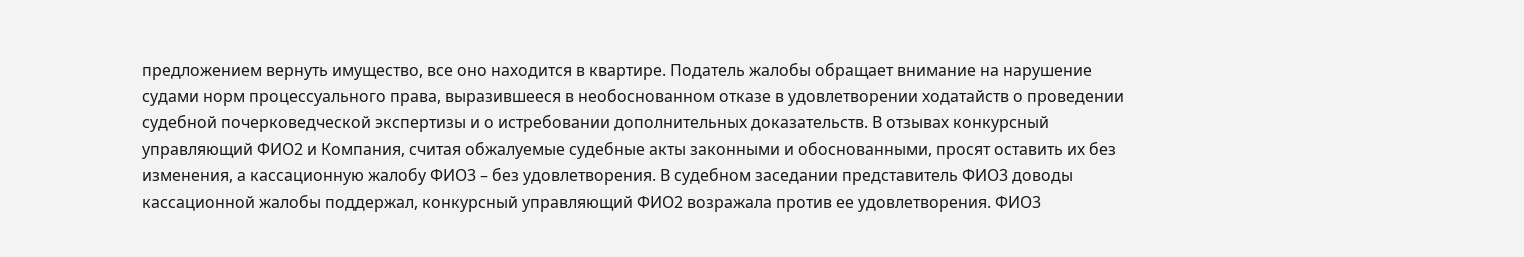предложением вернуть имущество, все оно находится в квартире. Податель жалобы обращает внимание на нарушение судами норм процессуального права, выразившееся в необоснованном отказе в удовлетворении ходатайств о проведении судебной почерковедческой экспертизы и о истребовании дополнительных доказательств. В отзывах конкурсный управляющий ФИО2 и Компания, считая обжалуемые судебные акты законными и обоснованными, просят оставить их без изменения, а кассационную жалобу ФИО3 – без удовлетворения. В судебном заседании представитель ФИО3 доводы кассационной жалобы поддержал, конкурсный управляющий ФИО2 возражала против ее удовлетворения. ФИО3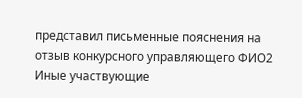представил письменные пояснения на отзыв конкурсного управляющего ФИО2 Иные участвующие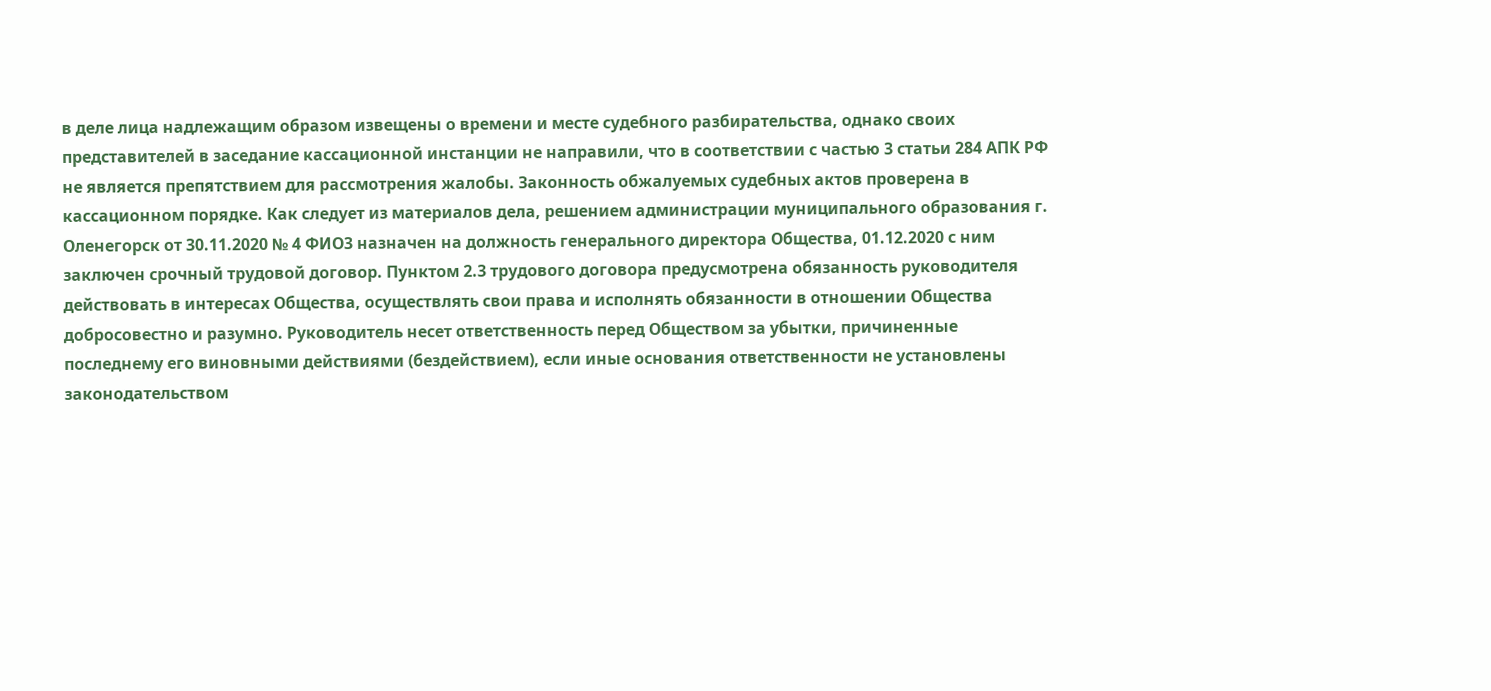в деле лица надлежащим образом извещены о времени и месте судебного разбирательства, однако своих представителей в заседание кассационной инстанции не направили, что в соответствии с частью 3 статьи 284 АПК РФ не является препятствием для рассмотрения жалобы. Законность обжалуемых судебных актов проверена в кассационном порядке. Как следует из материалов дела, решением администрации муниципального образования г. Оленегорск от 30.11.2020 № 4 ФИО3 назначен на должность генерального директора Общества, 01.12.2020 с ним заключен срочный трудовой договор. Пунктом 2.3 трудового договора предусмотрена обязанность руководителя действовать в интересах Общества, осуществлять свои права и исполнять обязанности в отношении Общества добросовестно и разумно. Руководитель несет ответственность перед Обществом за убытки, причиненные последнему его виновными действиями (бездействием), если иные основания ответственности не установлены законодательством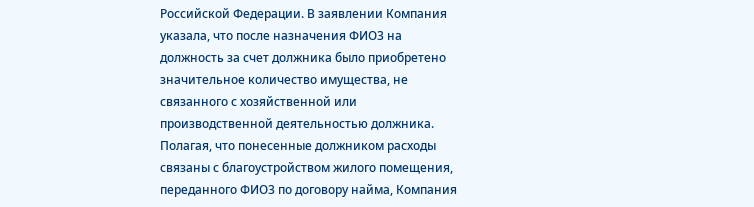Российской Федерации. В заявлении Компания указала, что после назначения ФИО3 на должность за счет должника было приобретено значительное количество имущества, не связанного с хозяйственной или производственной деятельностью должника. Полагая, что понесенные должником расходы связаны с благоустройством жилого помещения, переданного ФИО3 по договору найма, Компания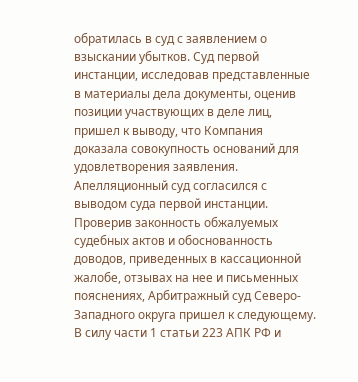обратилась в суд с заявлением о взыскании убытков. Суд первой инстанции, исследовав представленные в материалы дела документы, оценив позиции участвующих в деле лиц, пришел к выводу, что Компания доказала совокупность оснований для удовлетворения заявления. Апелляционный суд согласился с выводом суда первой инстанции. Проверив законность обжалуемых судебных актов и обоснованность доводов, приведенных в кассационной жалобе, отзывах на нее и письменных пояснениях, Арбитражный суд Северо-Западного округа пришел к следующему. В силу части 1 статьи 223 АПК РФ и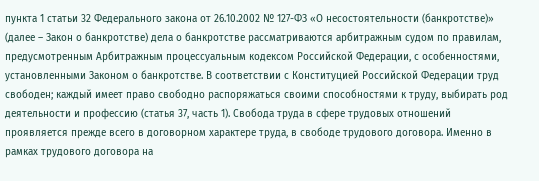пункта 1 статьи 32 Федерального закона от 26.10.2002 № 127-ФЗ «О несостоятельности (банкротстве)» (далее – Закон о банкротстве) дела о банкротстве рассматриваются арбитражным судом по правилам, предусмотренным Арбитражным процессуальным кодексом Российской Федерации, с особенностями, установленными Законом о банкротстве. В соответствии с Конституцией Российской Федерации труд свободен; каждый имеет право свободно распоряжаться своими способностями к труду, выбирать род деятельности и профессию (статья 37, часть 1). Свобода труда в сфере трудовых отношений проявляется прежде всего в договорном характере труда, в свободе трудового договора. Именно в рамках трудового договора на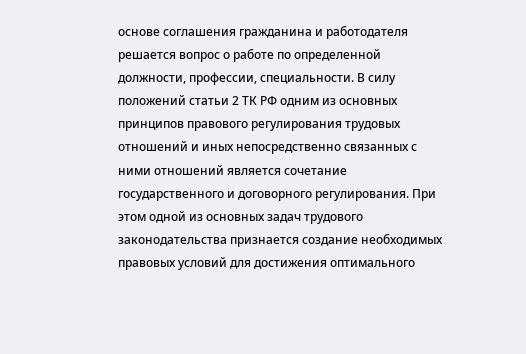основе соглашения гражданина и работодателя решается вопрос о работе по определенной должности, профессии, специальности. В силу положений статьи 2 ТК РФ одним из основных принципов правового регулирования трудовых отношений и иных непосредственно связанных с ними отношений является сочетание государственного и договорного регулирования. При этом одной из основных задач трудового законодательства признается создание необходимых правовых условий для достижения оптимального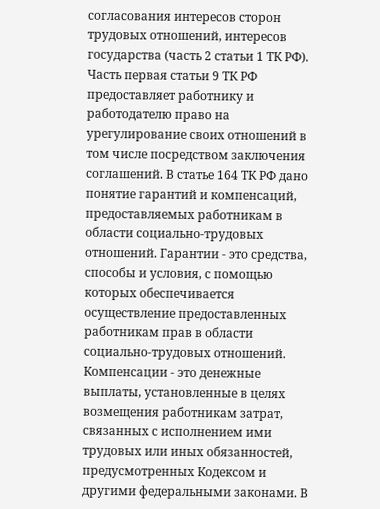согласования интересов сторон трудовых отношений, интересов государства (часть 2 статьи 1 ТК РФ). Часть первая статьи 9 ТК РФ предоставляет работнику и работодателю право на урегулирование своих отношений в том числе посредством заключения соглашений. В статье 164 ТК РФ дано понятие гарантий и компенсаций, предоставляемых работникам в области социально-трудовых отношений. Гарантии - это средства, способы и условия, с помощью которых обеспечивается осуществление предоставленных работникам прав в области социально-трудовых отношений. Компенсации - это денежные выплаты, установленные в целях возмещения работникам затрат, связанных с исполнением ими трудовых или иных обязанностей, предусмотренных Кодексом и другими федеральными законами. В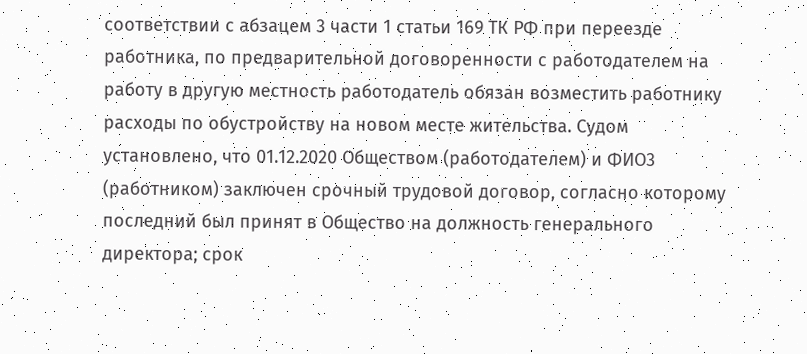соответствии с абзацем 3 части 1 статьи 169 ТК РФ при переезде работника, по предварительной договоренности с работодателем на работу в другую местность работодатель обязан возместить работнику расходы по обустройству на новом месте жительства. Судом установлено, что 01.12.2020 Обществом (работодателем) и ФИО3 (работником) заключен срочный трудовой договор, согласно которому последний был принят в Общество на должность генерального директора; срок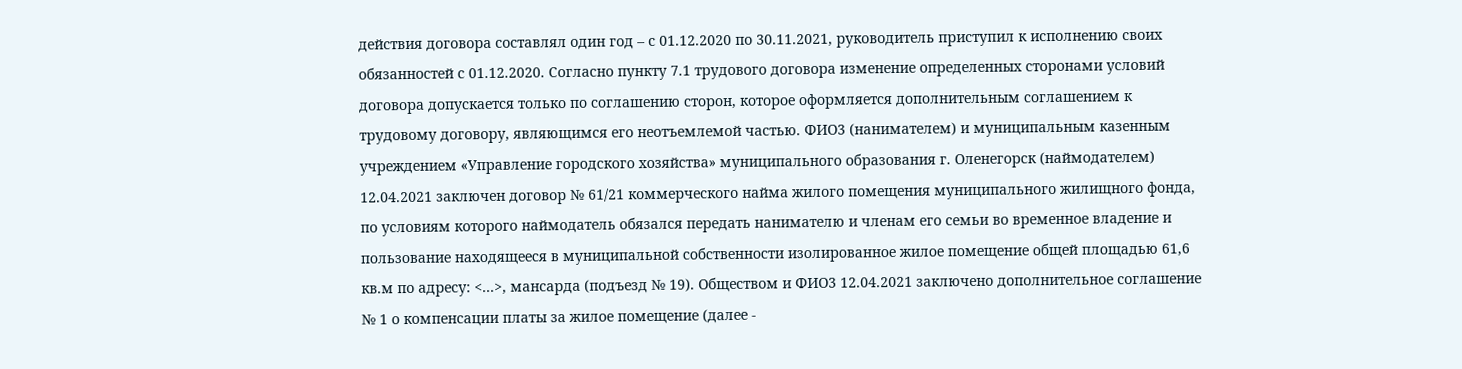действия договора составлял один год – с 01.12.2020 по 30.11.2021, руководитель приступил к исполнению своих обязанностей с 01.12.2020. Согласно пункту 7.1 трудового договора изменение определенных сторонами условий договора допускается только по соглашению сторон, которое оформляется дополнительным соглашением к трудовому договору, являющимся его неотъемлемой частью. ФИО3 (нанимателем) и муниципальным казенным учреждением «Управление городского хозяйства» муниципального образования г. Оленегорск (наймодателем) 12.04.2021 заключен договор № 61/21 коммерческого найма жилого помещения муниципального жилищного фонда, по условиям которого наймодатель обязался передать нанимателю и членам его семьи во временное владение и пользование находящееся в муниципальной собственности изолированное жилое помещение общей площадью 61,6 кв.м по адресу: <...>, мансарда (подъезд № 19). Обществом и ФИО3 12.04.2021 заключено дополнительное соглашение № 1 о компенсации платы за жилое помещение (далее -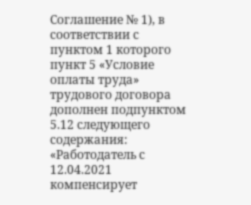Соглашение № 1), в соответствии с пунктом 1 которого пункт 5 «Условие оплаты труда» трудового договора дополнен подпунктом 5.12 следующего содержания: «Работодатель с 12.04.2021 компенсирует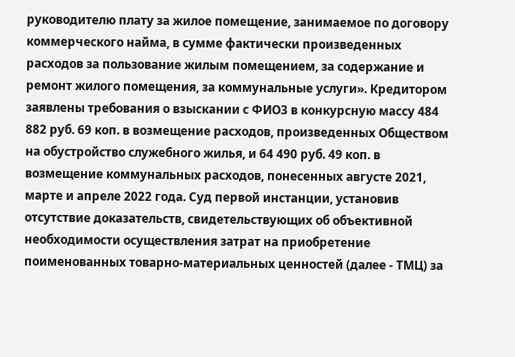руководителю плату за жилое помещение, занимаемое по договору коммерческого найма, в сумме фактически произведенных расходов за пользование жилым помещением, за содержание и ремонт жилого помещения, за коммунальные услуги». Кредитором заявлены требования о взыскании с ФИО3 в конкурсную массу 484 882 руб. 69 коп. в возмещение расходов, произведенных Обществом на обустройство служебного жилья, и 64 490 руб. 49 коп. в возмещение коммунальных расходов, понесенных августе 2021, марте и апреле 2022 года. Суд первой инстанции, установив отсутствие доказательств, свидетельствующих об объективной необходимости осуществления затрат на приобретение поименованных товарно-материальных ценностей (далее - ТМЦ) за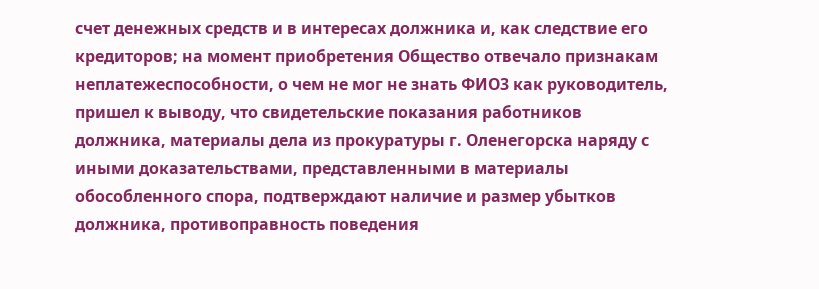счет денежных средств и в интересах должника и, как следствие его кредиторов; на момент приобретения Общество отвечало признакам неплатежеспособности, о чем не мог не знать ФИО3 как руководитель, пришел к выводу, что свидетельские показания работников должника, материалы дела из прокуратуры г. Оленегорска наряду с иными доказательствами, представленными в материалы обособленного спора, подтверждают наличие и размер убытков должника, противоправность поведения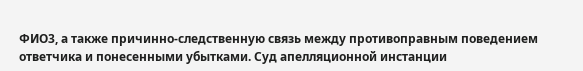ФИО3, а также причинно-следственную связь между противоправным поведением ответчика и понесенными убытками. Суд апелляционной инстанции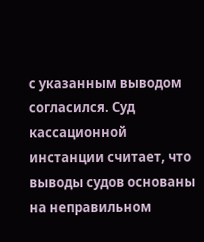с указанным выводом согласился. Суд кассационной инстанции считает, что выводы судов основаны на неправильном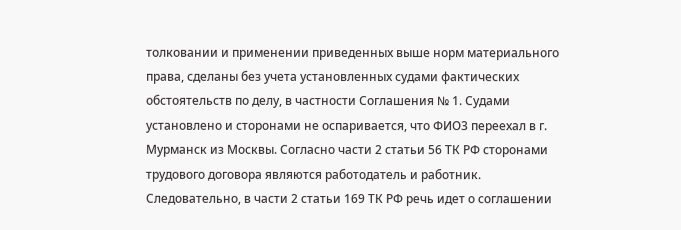толковании и применении приведенных выше норм материального права, сделаны без учета установленных судами фактических обстоятельств по делу, в частности Соглашения № 1. Судами установлено и сторонами не оспаривается, что ФИО3 переехал в г. Мурманск из Москвы. Согласно части 2 статьи 56 ТК РФ сторонами трудового договора являются работодатель и работник. Следовательно, в части 2 статьи 169 ТК РФ речь идет о соглашении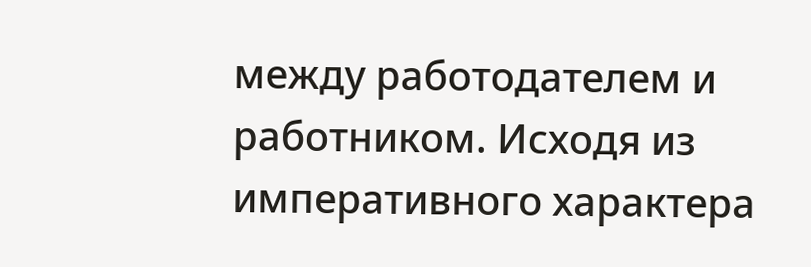между работодателем и работником. Исходя из императивного характера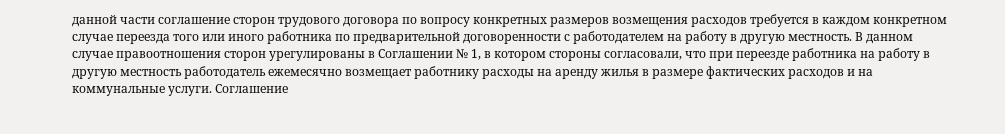данной части соглашение сторон трудового договора по вопросу конкретных размеров возмещения расходов требуется в каждом конкретном случае переезда того или иного работника по предварительной договоренности с работодателем на работу в другую местность. В данном случае правоотношения сторон урегулированы в Соглашении № 1, в котором стороны согласовали, что при переезде работника на работу в другую местность работодатель ежемесячно возмещает работнику расходы на аренду жилья в размере фактических расходов и на коммунальные услуги. Соглашение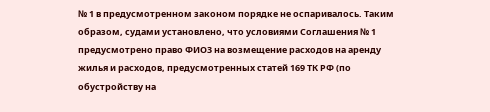№ 1 в предусмотренном законом порядке не оспаривалось. Таким образом, судами установлено, что условиями Соглашения № 1 предусмотрено право ФИО3 на возмещение расходов на аренду жилья и расходов, предусмотренных статей 169 ТК РФ (по обустройству на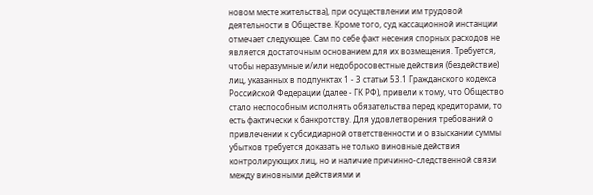новом месте жительства), при осуществлении им трудовой деятельности в Обществе. Кроме того, суд кассационной инстанции отмечает следующее. Сам по себе факт несения спорных расходов не является достаточным основанием для их возмещения. Требуется, чтобы неразумные и/или недобросовестные действия (бездействие) лиц, указанных в подпунктах 1 - 3 статьи 53.1 Гражданского кодекса Российской Федерации (далее - ГК РФ), привели к тому, что Общество стало неспособным исполнять обязательства перед кредиторами, то есть фактически к банкротству. Для удовлетворения требований о привлечении к субсидиарной ответственности и о взыскании суммы убытков требуется доказать не только виновные действия контролирующих лиц, но и наличие причинно-следственной связи между виновными действиями и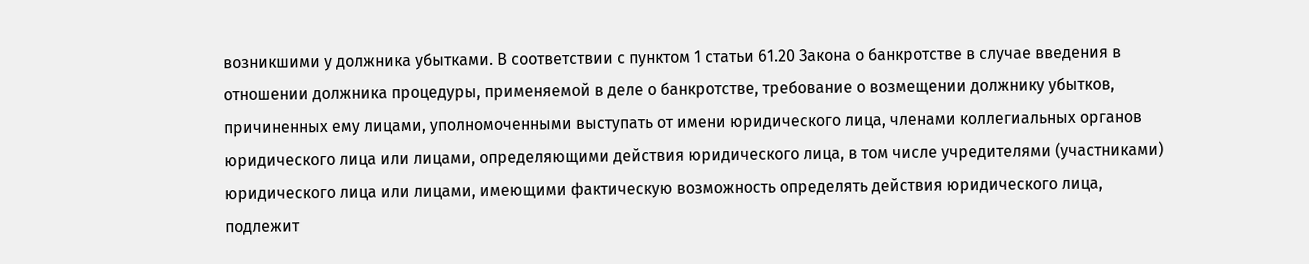возникшими у должника убытками. В соответствии с пунктом 1 статьи 61.20 Закона о банкротстве в случае введения в отношении должника процедуры, применяемой в деле о банкротстве, требование о возмещении должнику убытков, причиненных ему лицами, уполномоченными выступать от имени юридического лица, членами коллегиальных органов юридического лица или лицами, определяющими действия юридического лица, в том числе учредителями (участниками) юридического лица или лицами, имеющими фактическую возможность определять действия юридического лица, подлежит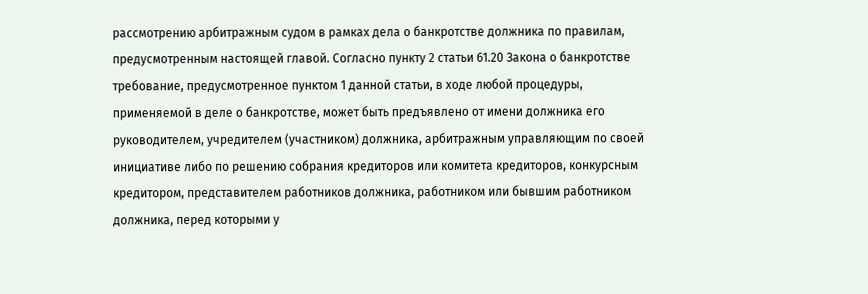рассмотрению арбитражным судом в рамках дела о банкротстве должника по правилам, предусмотренным настоящей главой. Согласно пункту 2 статьи 61.20 Закона о банкротстве требование, предусмотренное пунктом 1 данной статьи, в ходе любой процедуры, применяемой в деле о банкротстве, может быть предъявлено от имени должника его руководителем, учредителем (участником) должника, арбитражным управляющим по своей инициативе либо по решению собрания кредиторов или комитета кредиторов, конкурсным кредитором, представителем работников должника, работником или бывшим работником должника, перед которыми у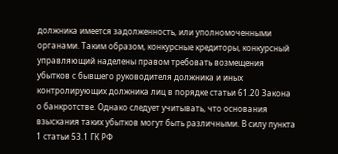должника имеется задолженность, или уполномоченными органами. Таким образом, конкурсные кредиторы, конкурсный управляющий наделены правом требовать возмещения убытков с бывшего руководителя должника и иных контролирующих должника лиц в порядке статьи 61.20 Закона о банкротстве. Однако следует учитывать, что основания взыскания таких убытков могут быть различными. В силу пункта 1 статьи 53.1 ГК РФ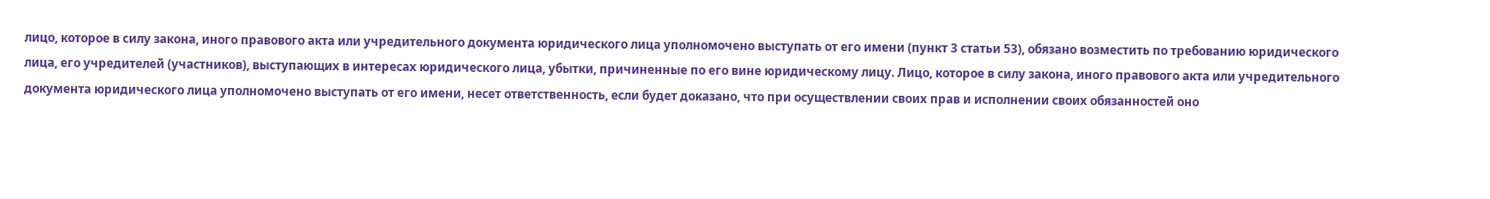лицо, которое в силу закона, иного правового акта или учредительного документа юридического лица уполномочено выступать от его имени (пункт 3 статьи 53), обязано возместить по требованию юридического лица, его учредителей (участников), выступающих в интересах юридического лица, убытки, причиненные по его вине юридическому лицу. Лицо, которое в силу закона, иного правового акта или учредительного документа юридического лица уполномочено выступать от его имени, несет ответственность, если будет доказано, что при осуществлении своих прав и исполнении своих обязанностей оно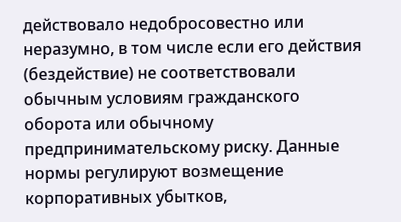действовало недобросовестно или неразумно, в том числе если его действия (бездействие) не соответствовали обычным условиям гражданского оборота или обычному предпринимательскому риску. Данные нормы регулируют возмещение корпоративных убытков,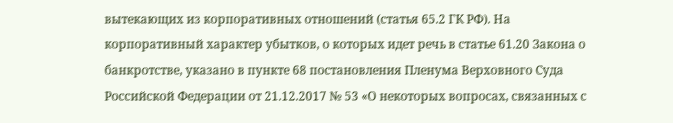вытекающих из корпоративных отношений (статья 65.2 ГК РФ). На корпоративный характер убытков, о которых идет речь в статье 61.20 Закона о банкротстве, указано в пункте 68 постановления Пленума Верховного Суда Российской Федерации от 21.12.2017 № 53 «О некоторых вопросах, связанных с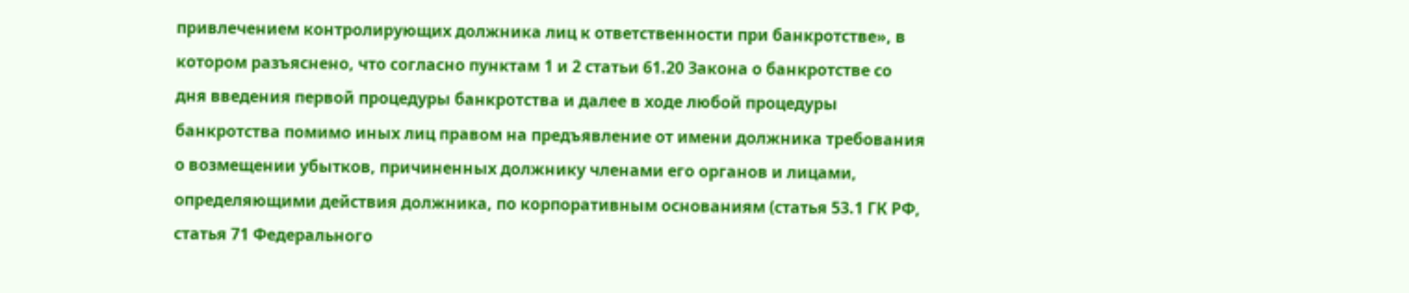привлечением контролирующих должника лиц к ответственности при банкротстве», в котором разъяснено, что согласно пунктам 1 и 2 статьи 61.20 Закона о банкротстве со дня введения первой процедуры банкротства и далее в ходе любой процедуры банкротства помимо иных лиц правом на предъявление от имени должника требования о возмещении убытков, причиненных должнику членами его органов и лицами, определяющими действия должника, по корпоративным основаниям (статья 53.1 ГК РФ, статья 71 Федерального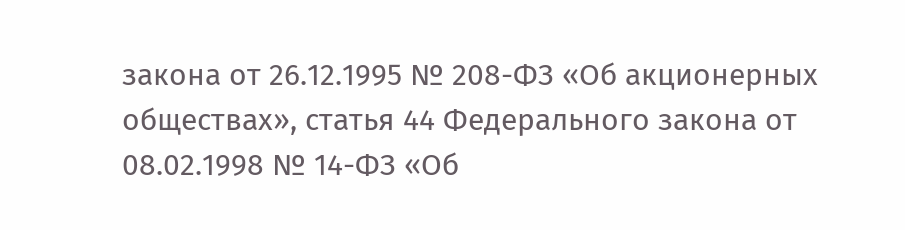закона от 26.12.1995 № 208-ФЗ «Об акционерных обществах», статья 44 Федерального закона от 08.02.1998 № 14-ФЗ «Об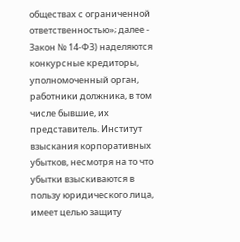обществах с ограниченной ответственностью»; далее - Закон № 14-ФЗ) наделяются конкурсные кредиторы, уполномоченный орган, работники должника, в том числе бывшие, их представитель. Институт взыскания корпоративных убытков, несмотря на то что убытки взыскиваются в пользу юридического лица, имеет целью защиту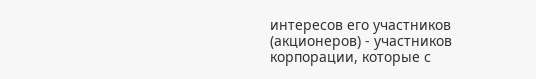интересов его участников (акционеров) - участников корпорации, которые с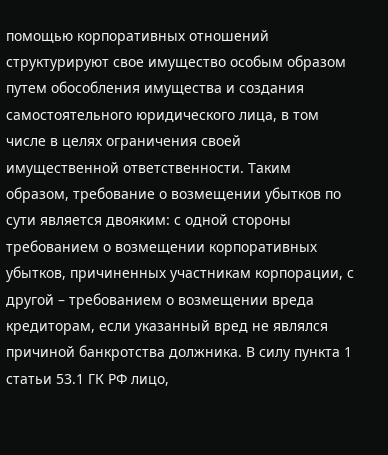помощью корпоративных отношений структурируют свое имущество особым образом путем обособления имущества и создания самостоятельного юридического лица, в том числе в целях ограничения своей имущественной ответственности. Таким образом, требование о возмещении убытков по сути является двояким: с одной стороны требованием о возмещении корпоративных убытков, причиненных участникам корпорации, с другой – требованием о возмещении вреда кредиторам, если указанный вред не являлся причиной банкротства должника. В силу пункта 1 статьи 53.1 ГК РФ лицо,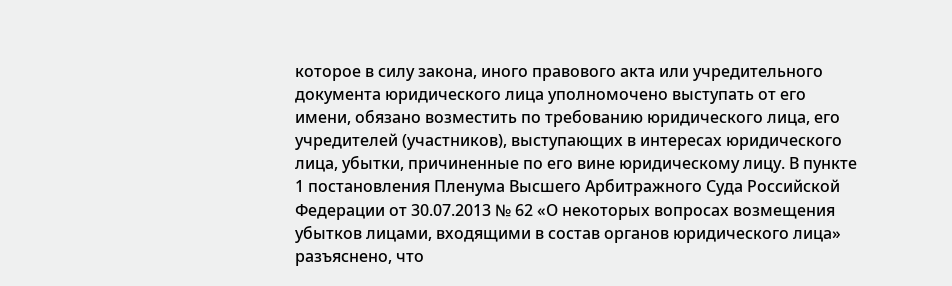которое в силу закона, иного правового акта или учредительного документа юридического лица уполномочено выступать от его имени, обязано возместить по требованию юридического лица, его учредителей (участников), выступающих в интересах юридического лица, убытки, причиненные по его вине юридическому лицу. В пункте 1 постановления Пленума Высшего Арбитражного Суда Российской Федерации от 30.07.2013 № 62 «О некоторых вопросах возмещения убытков лицами, входящими в состав органов юридического лица» разъяснено, что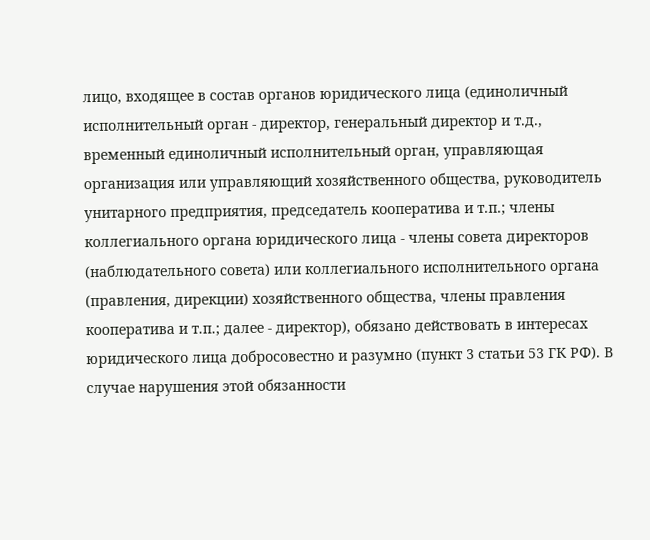лицо, входящее в состав органов юридического лица (единоличный исполнительный орган - директор, генеральный директор и т.д., временный единоличный исполнительный орган, управляющая организация или управляющий хозяйственного общества, руководитель унитарного предприятия, председатель кооператива и т.п.; члены коллегиального органа юридического лица - члены совета директоров (наблюдательного совета) или коллегиального исполнительного органа (правления, дирекции) хозяйственного общества, члены правления кооператива и т.п.; далее - директор), обязано действовать в интересах юридического лица добросовестно и разумно (пункт 3 статьи 53 ГК РФ). В случае нарушения этой обязанности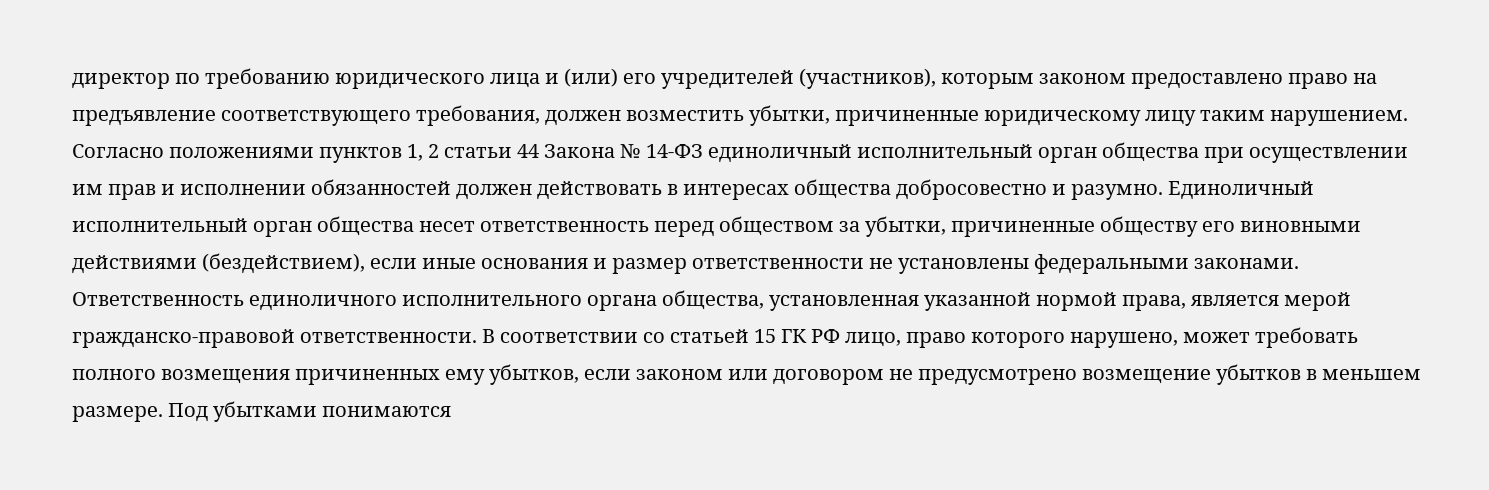директор по требованию юридического лица и (или) его учредителей (участников), которым законом предоставлено право на предъявление соответствующего требования, должен возместить убытки, причиненные юридическому лицу таким нарушением. Согласно положениями пунктов 1, 2 статьи 44 Закона № 14-ФЗ единоличный исполнительный орган общества при осуществлении им прав и исполнении обязанностей должен действовать в интересах общества добросовестно и разумно. Единоличный исполнительный орган общества несет ответственность перед обществом за убытки, причиненные обществу его виновными действиями (бездействием), если иные основания и размер ответственности не установлены федеральными законами. Ответственность единоличного исполнительного органа общества, установленная указанной нормой права, является мерой гражданско-правовой ответственности. В соответствии со статьей 15 ГК РФ лицо, право которого нарушено, может требовать полного возмещения причиненных ему убытков, если законом или договором не предусмотрено возмещение убытков в меньшем размере. Под убытками понимаются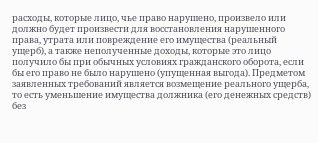расходы, которые лицо, чье право нарушено, произвело или должно будет произвести для восстановления нарушенного права, утрата или повреждение его имущества (реальный ущерб), а также неполученные доходы, которые это лицо получило бы при обычных условиях гражданского оборота, если бы его право не было нарушено (упущенная выгода). Предметом заявленных требований является возмещение реального ущерба, то есть уменьшение имущества должника (его денежных средств) без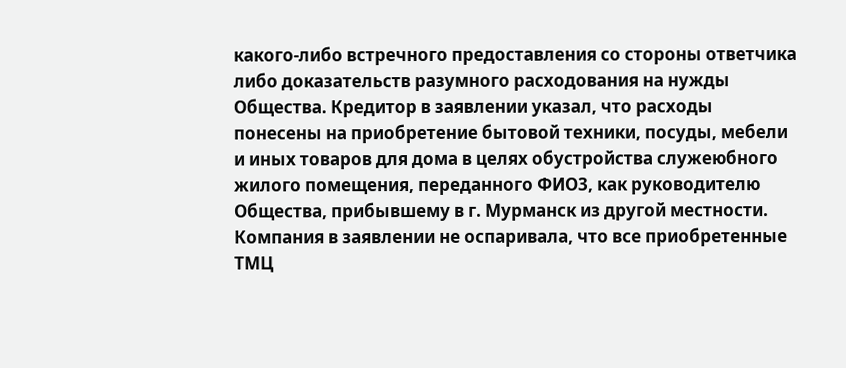какого-либо встречного предоставления со стороны ответчика либо доказательств разумного расходования на нужды Общества. Кредитор в заявлении указал, что расходы понесены на приобретение бытовой техники, посуды, мебели и иных товаров для дома в целях обустройства служеюбного жилого помещения, переданного ФИО3, как руководителю Общества, прибывшему в г. Мурманск из другой местности. Компания в заявлении не оспаривала, что все приобретенные ТМЦ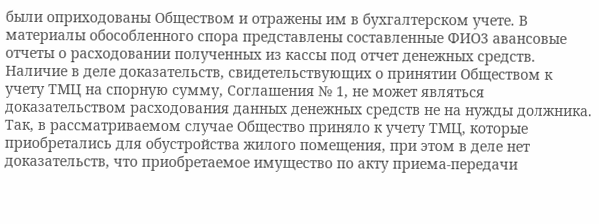были оприходованы Обществом и отражены им в бухгалтерском учете. В материалы обособленного спора представлены составленные ФИО3 авансовые отчеты о расходовании полученных из кассы под отчет денежных средств. Наличие в деле доказательств, свидетельствующих о принятии Обществом к учету ТМЦ на спорную сумму, Соглашения № 1, не может являться доказательством расходования данных денежных средств не на нужды должника. Так, в рассматриваемом случае Общество приняло к учету ТМЦ, которые приобретались для обустройства жилого помещения, при этом в деле нет доказательств, что приобретаемое имущество по акту приема-передачи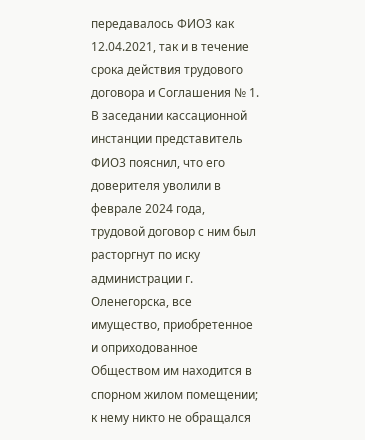передавалось ФИО3 как 12.04.2021, так и в течение срока действия трудового договора и Соглашения № 1. В заседании кассационной инстанции представитель ФИО3 пояснил, что его доверителя уволили в феврале 2024 года, трудовой договор с ним был расторгнут по иску администрации г. Оленегорска, все имущество, приобретенное и оприходованное Обществом им находится в спорном жилом помещении; к нему никто не обращался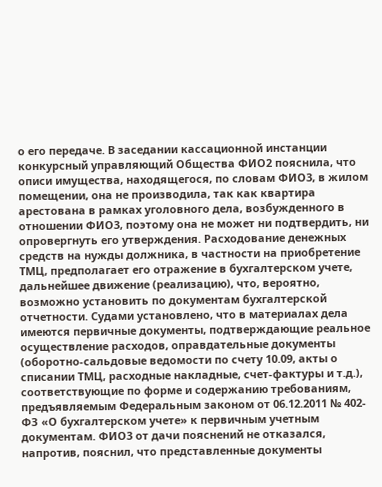о его передаче. В заседании кассационной инстанции конкурсный управляющий Общества ФИО2 пояснила, что описи имущества, находящегося, по словам ФИО3, в жилом помещении, она не производила, так как квартира арестована в рамках уголовного дела, возбужденного в отношении ФИО3, поэтому она не может ни подтвердить, ни опровергнуть его утверждения. Расходование денежных средств на нужды должника, в частности на приобретение ТМЦ, предполагает его отражение в бухгалтерском учете, дальнейшее движение (реализацию), что, вероятно, возможно установить по документам бухгалтерской отчетности. Судами установлено, что в материалах дела имеются первичные документы, подтверждающие реальное осуществление расходов, оправдательные документы (оборотно-сальдовые ведомости по счету 10.09, акты о списании ТМЦ, расходные накладные, счет-фактуры и т.д.), соответствующие по форме и содержанию требованиям, предъявляемым Федеральным законом от 06.12.2011 № 402-ФЗ «О бухгалтерском учете» к первичным учетным документам. ФИО3 от дачи пояснений не отказался, напротив, пояснил, что представленные документы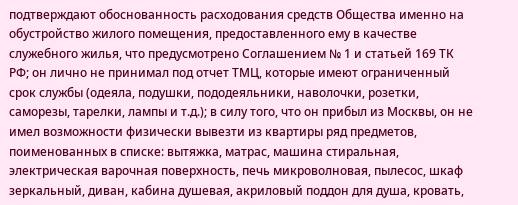подтверждают обоснованность расходования средств Общества именно на обустройство жилого помещения, предоставленного ему в качестве служебного жилья, что предусмотрено Соглашением № 1 и статьей 169 ТК РФ; он лично не принимал под отчет ТМЦ, которые имеют ограниченный срок службы (одеяла, подушки, пододеяльники, наволочки, розетки, саморезы, тарелки, лампы и т.д.); в силу того, что он прибыл из Москвы, он не имел возможности физически вывезти из квартиры ряд предметов, поименованных в списке: вытяжка, матрас, машина стиральная, электрическая варочная поверхность, печь микроволновая, пылесос, шкаф зеркальный, диван, кабина душевая, акриловый поддон для душа, кровать,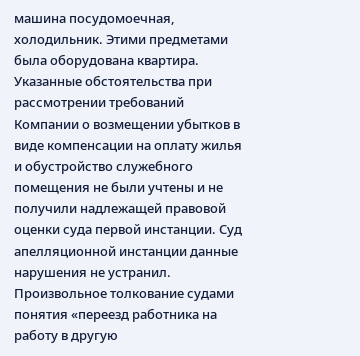машина посудомоечная, холодильник. Этими предметами была оборудована квартира. Указанные обстоятельства при рассмотрении требований Компании о возмещении убытков в виде компенсации на оплату жилья и обустройство служебного помещения не были учтены и не получили надлежащей правовой оценки суда первой инстанции. Суд апелляционной инстанции данные нарушения не устранил. Произвольное толкование судами понятия «переезд работника на работу в другую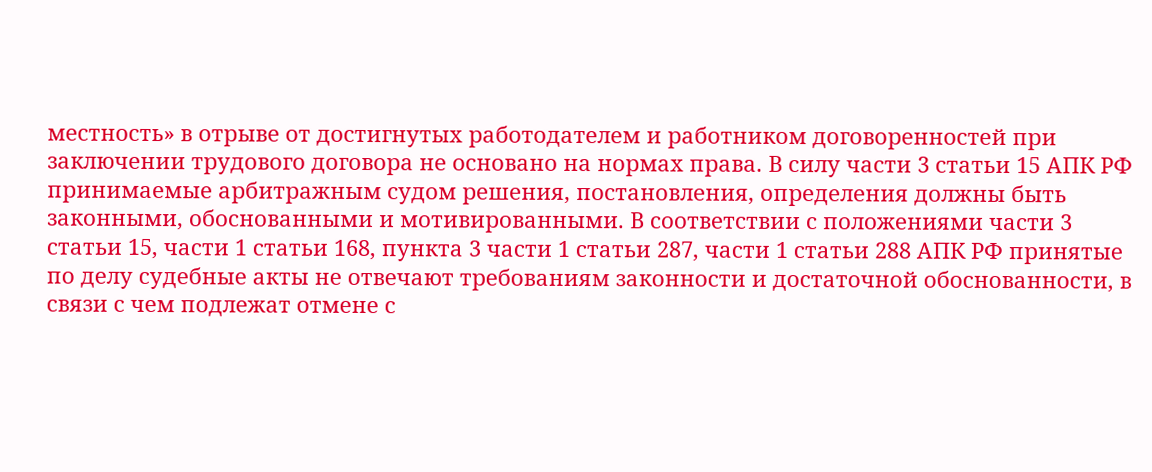местность» в отрыве от достигнутых работодателем и работником договоренностей при заключении трудового договора не основано на нормах права. В силу части 3 статьи 15 АПК РФ принимаемые арбитражным судом решения, постановления, определения должны быть законными, обоснованными и мотивированными. В соответствии с положениями части 3 статьи 15, части 1 статьи 168, пункта 3 части 1 статьи 287, части 1 статьи 288 АПК РФ принятые по делу судебные акты не отвечают требованиям законности и достаточной обоснованности, в связи с чем подлежат отмене с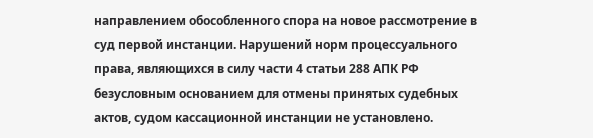направлением обособленного спора на новое рассмотрение в суд первой инстанции. Нарушений норм процессуального права, являющихся в силу части 4 статьи 288 АПК РФ безусловным основанием для отмены принятых судебных актов, судом кассационной инстанции не установлено.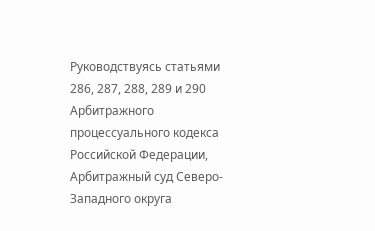Руководствуясь статьями 286, 287, 288, 289 и 290 Арбитражного процессуального кодекса Российской Федерации, Арбитражный суд Северо-Западного округа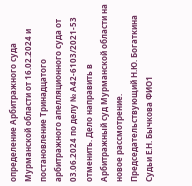определение Арбитражного суда Мурманской области от 16.02.2024 и постановление Тринадцатого арбитражного апелляционного суда от 03.06.2024 по делу № А42-6103/2021-53 отменить. Дело направить в Арбитражный суд Мурманской области на новое рассмотрение. Председательствующий Н.Ю. Богаткина Судьи Е.Н. Бычкова ФИО1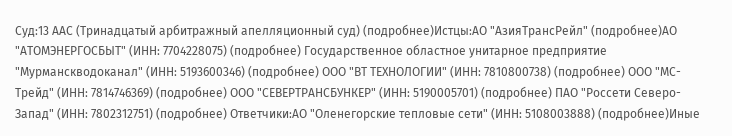Суд:13 ААС (Тринадцатый арбитражный апелляционный суд) (подробнее)Истцы:АО "АзияТрансРейл" (подробнее)АО "АТОМЭНЕРГОСБЫТ" (ИНН: 7704228075) (подробнее) Государственное областное унитарное предприятие "Мурманскводоканал" (ИНН: 5193600346) (подробнее) ООО "ВТ ТЕХНОЛОГИИ" (ИНН: 7810800738) (подробнее) ООО "МС-Трейд" (ИНН: 7814746369) (подробнее) ООО "СЕВЕРТРАНСБУНКЕР" (ИНН: 5190005701) (подробнее) ПАО "Россети Северо-Запад" (ИНН: 7802312751) (подробнее) Ответчики:АО "Оленегорские тепловые сети" (ИНН: 5108003888) (подробнее)Иные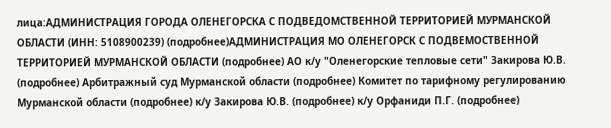лица:АДМИНИСТРАЦИЯ ГОРОДА ОЛЕНЕГОРСКА С ПОДВЕДОМСТВЕННОЙ ТЕРРИТОРИЕЙ МУРМАНСКОЙ ОБЛАСТИ (ИНН: 5108900239) (подробнее)АДМИНИСТРАЦИЯ МО ОЛЕНЕГОРСК С ПОДВЕМОСТВЕННОЙ ТЕРРИТОРИЕЙ МУРМАНСКОЙ ОБЛАСТИ (подробнее) АО к/у "Оленегорские тепловые сети" Закирова Ю.В. (подробнее) Арбитражный суд Мурманской области (подробнее) Комитет по тарифному регулированию Мурманской области (подробнее) к/у Закирова Ю.В. (подробнее) к/у Орфаниди П.Г. (подробнее)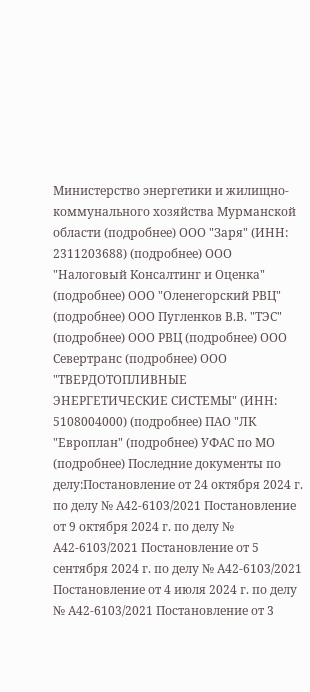Министерство энергетики и жилищно-коммунального хозяйства Мурманской области (подробнее) ООО "Заря" (ИНН: 2311203688) (подробнее) ООО "Налоговый Консалтинг и Оценка" (подробнее) ООО "Оленегорский РВЦ" (подробнее) ООО Пугленков В.В. "ТЭС" (подробнее) ООО РВЦ (подробнее) ООО Севертранс (подробнее) ООО "ТВЕРДОТОПЛИВНЫЕ ЭНЕРГЕТИЧЕСКИЕ СИСТЕМЫ" (ИНН: 5108004000) (подробнее) ПАО "ЛК "Европлан" (подробнее) УФАС по МО (подробнее) Последние документы по делу:Постановление от 24 октября 2024 г. по делу № А42-6103/2021 Постановление от 9 октября 2024 г. по делу № А42-6103/2021 Постановление от 5 сентября 2024 г. по делу № А42-6103/2021 Постановление от 4 июля 2024 г. по делу № А42-6103/2021 Постановление от 3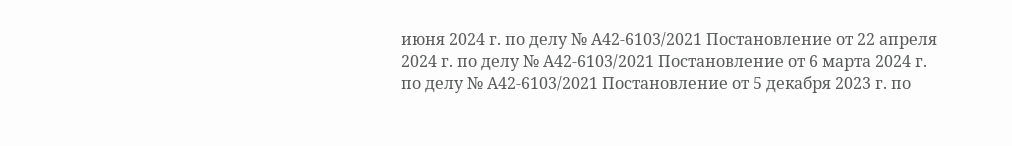июня 2024 г. по делу № А42-6103/2021 Постановление от 22 апреля 2024 г. по делу № А42-6103/2021 Постановление от 6 марта 2024 г. по делу № А42-6103/2021 Постановление от 5 декабря 2023 г. по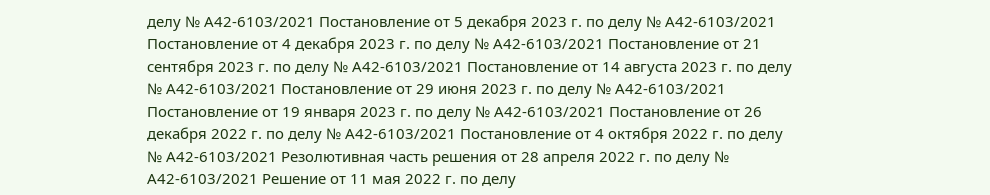делу № А42-6103/2021 Постановление от 5 декабря 2023 г. по делу № А42-6103/2021 Постановление от 4 декабря 2023 г. по делу № А42-6103/2021 Постановление от 21 сентября 2023 г. по делу № А42-6103/2021 Постановление от 14 августа 2023 г. по делу № А42-6103/2021 Постановление от 29 июня 2023 г. по делу № А42-6103/2021 Постановление от 19 января 2023 г. по делу № А42-6103/2021 Постановление от 26 декабря 2022 г. по делу № А42-6103/2021 Постановление от 4 октября 2022 г. по делу № А42-6103/2021 Резолютивная часть решения от 28 апреля 2022 г. по делу № А42-6103/2021 Решение от 11 мая 2022 г. по делу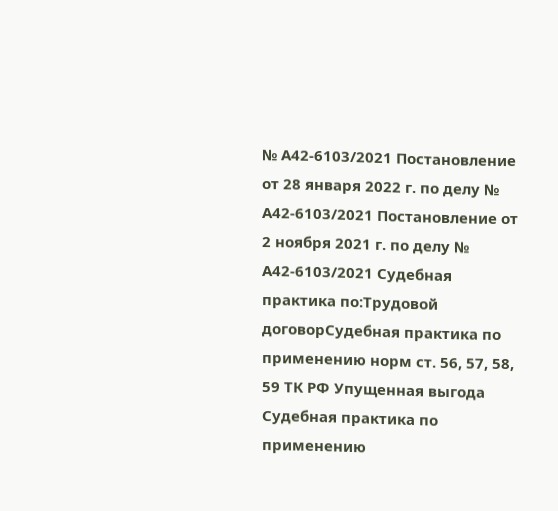№ А42-6103/2021 Постановление от 28 января 2022 г. по делу № А42-6103/2021 Постановление от 2 ноября 2021 г. по делу № А42-6103/2021 Судебная практика по:Трудовой договорСудебная практика по применению норм ст. 56, 57, 58, 59 ТК РФ Упущенная выгода Судебная практика по применению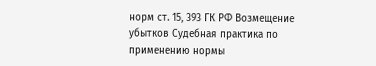норм ст. 15, 393 ГК РФ Возмещение убытков Судебная практика по применению нормы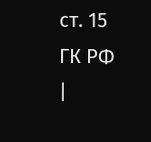ст. 15 ГК РФ |